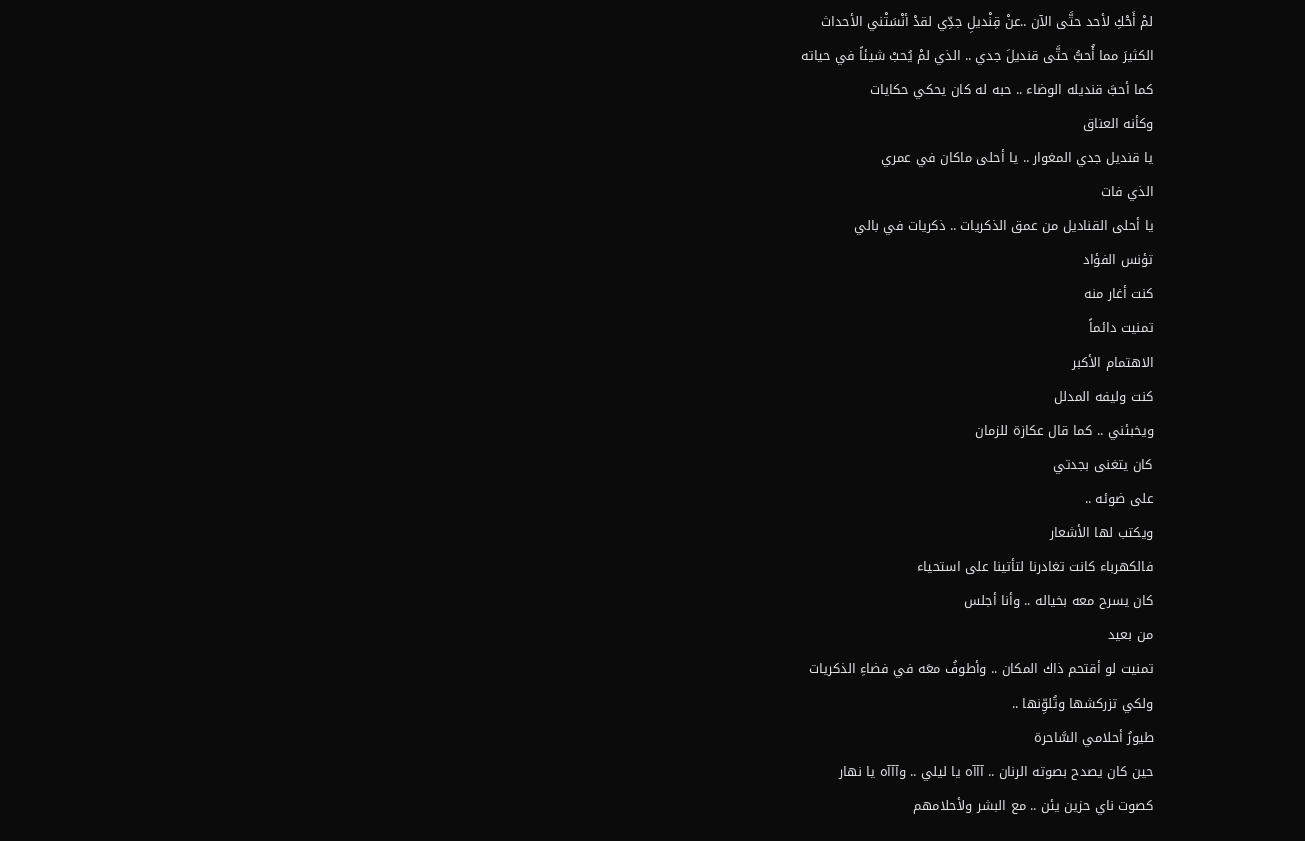لمْ أَحْكِ لأحد حتَّى الآن ..عنْ قِنْديلِ جدِّي لقدْ أنْسَتْني الأحداث
الكثيرَ مما أُحبُّ حتَّى قنديلَ جدي .. الذي لمْ يُحبْ شيئاً في حياته
كما أحبَّ قنديله الوضاء .. حبه له كان يحكي حكايات
وكأنه العناق
يا قنديل جدي المغوار .. يا أحلى ماكان في عمري
الذي فات
يا أحلى القناديل من عمق الذكريات .. ذكريات في بالي
تؤنس الفؤاد
كنت أغار منه
تمنيت دائماً
الاهتمام الأكبر
كنت وليفه المدلل
ويخبئني .. كما قال عكازة للزمان
كان يتغنى بجدتي
على ضوئه ..
ويكتب لها الأشعار
فالكهرباء كانت تغادرنا لتأتينا على استحياء
كان يسرح معه بخياله .. وأنا أجلس
من بعيد
تمنيت لو أقتحم ذاك المكان .. وأطوفُ معَه في فضاءِ الذكريات
ولكي تزركشها وتُلوِّنها ..
طيورُ أحلامي السَّاحرة
حين كان يصدح بصوته الرنان .. آآآه يا ليلي .. وآآآه يا نهار
كصوت ناي حزين يئن .. مع البشر ولأحلامهم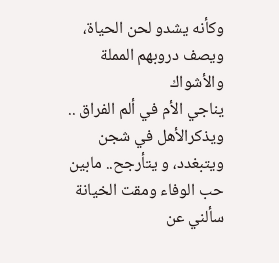وكأنه يشدو لحن الحياة، ويصف دروبهم المملة والأشواك
يناجي الأم في ألم الفراق ..
ويذكرالأهل في شجن
ويتبغدد، و يتأرجح.. مابين حب الوفاء ومقت الخيانة
سألني عن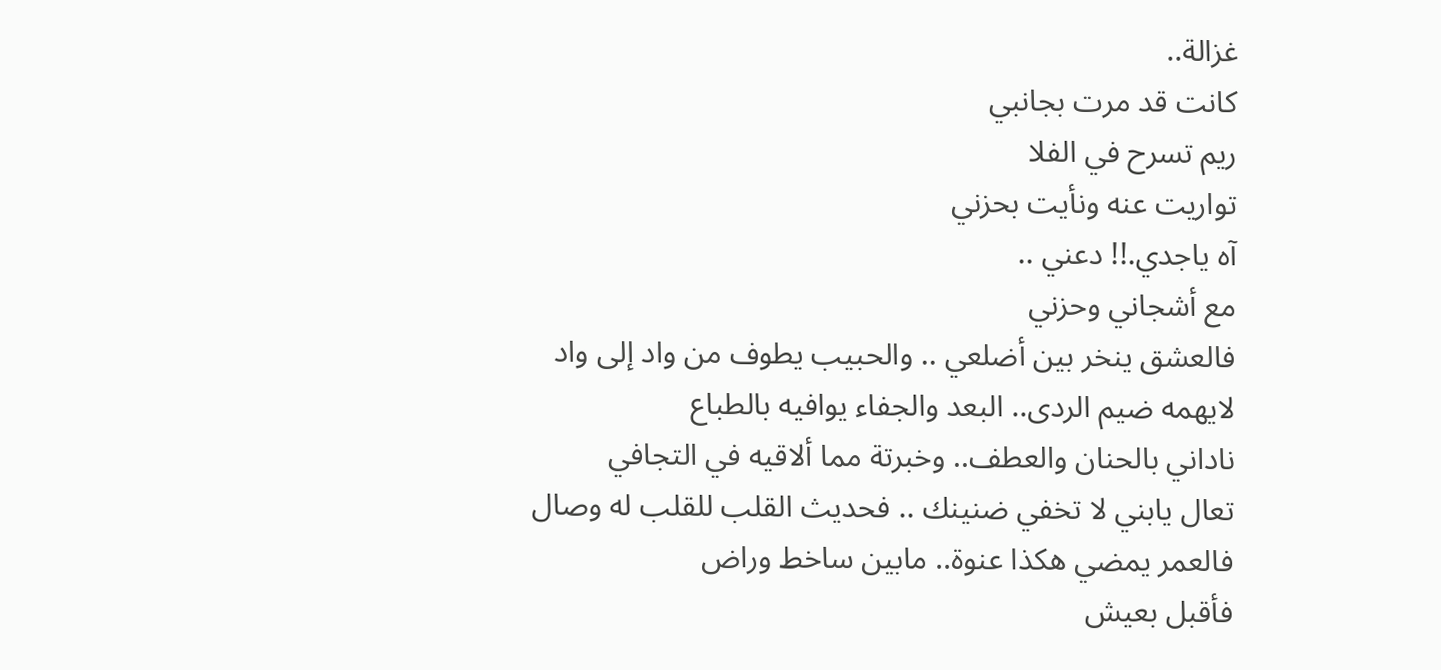غزالة..
كانت قد مرت بجانبي
ريم تسرح في الفلا
تواريت عنه ونأيت بحزني
آه ياجدي.!! دعني ..
مع أشجاني وحزني
فالعشق ينخر بين أضلعي .. والحبيب يطوف من واد إلى واد
لايهمه ضيم الردى.. البعد والجفاء يوافيه بالطباع
ناداني بالحنان والعطف.. وخبرتة مما ألاقيه في التجافي
تعال يابني لا تخفي ضنينك .. فحديث القلب للقلب له وصال
فالعمر يمضي هكذا عنوة.. مابين ساخط وراض
فأقبل بعيش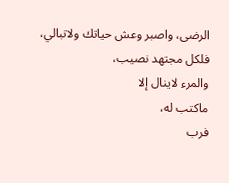الرضى، واصبر وعش حياتك ولاتبالي،
فلكل مجتهد نصيب،
والمرء لاينال إلا
ماكتب له،
فرب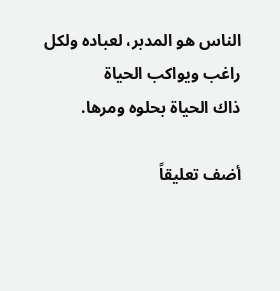الناس هو المدبر، لعباده ولكل راغب ويواكب الحياة
ذاك الحياة بحلوه ومرها.

أضف تعليقاً